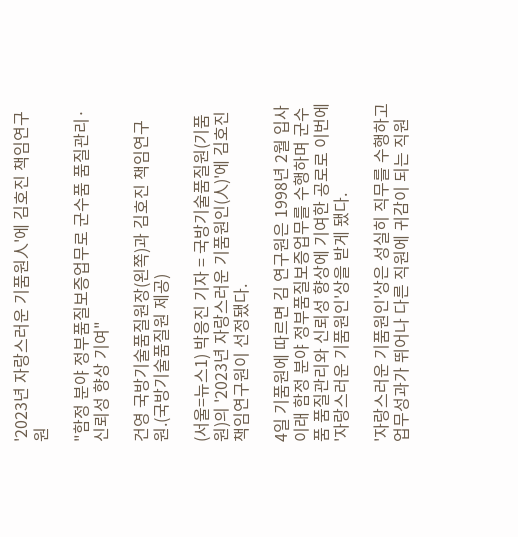'2023년 자랑스러운 기품원人'에 김호진 책임연구원

"함정 분야 정부품질보증업무로 군수품 품질관리·신뢰성 향상 기여"

건영 국방기술품질원장(왼쪽)과 김호진 책임연구원.(국방기술품질원 제공)

(서울=뉴스1) 박응진 기자 = 국방기술품질원(기품원)의 '2023년 자랑스러운 기품원인(人)'에 김호진 책임연구원이 선정됐다.

4일 기품원에 따르면 김 연구원은 1998년 2월 입사 이래 함정 분야 정부품질보증업무를 수행하며 군수품 품질관리와 신뢰성 향상에 기여한 공로로 이번에 '자랑스러운 기품원인'상을 받게 됐다.

'자랑스러운 기품원인'상은 성실히 직무를 수행하고 업무성과가 뛰어나 다른 직원에 귀감이 되는 직원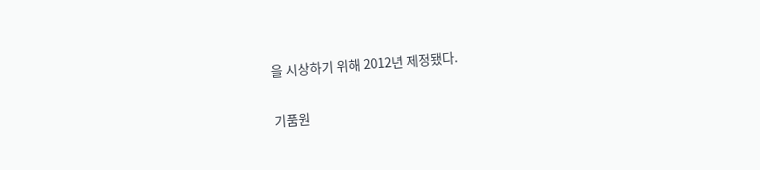을 시상하기 위해 2012년 제정됐다.

기품원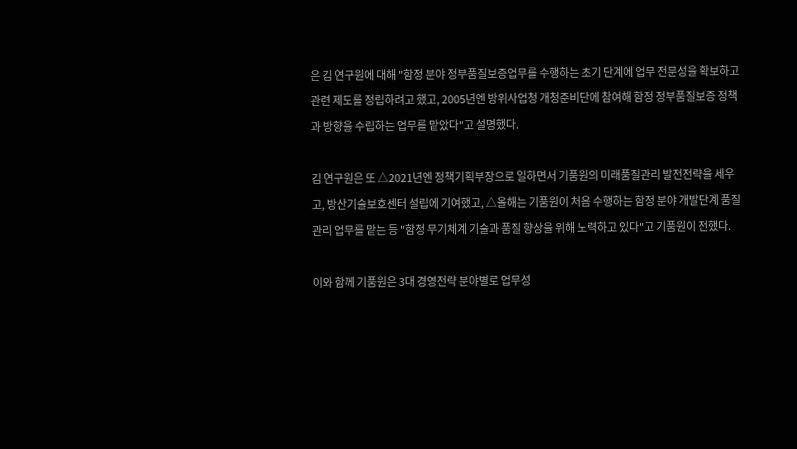은 김 연구원에 대해 "함정 분야 정부품질보증업무를 수행하는 초기 단계에 업무 전문성을 확보하고 관련 제도를 정립하려고 했고, 2005년엔 방위사업청 개청준비단에 참여해 함정 정부품질보증 정책과 방향을 수립하는 업무를 맡았다"고 설명했다.

김 연구원은 또 △2021년엔 정책기획부장으로 일하면서 기품원의 미래품질관리 발전전략을 세우고, 방산기술보호센터 설립에 기여했고, △올해는 기품원이 처음 수행하는 함정 분야 개발단계 품질관리 업무를 맡는 등 "함정 무기체계 기술과 품질 향상을 위해 노력하고 있다"고 기품원이 전했다.

이와 함께 기품원은 3대 경영전략 분야별로 업무성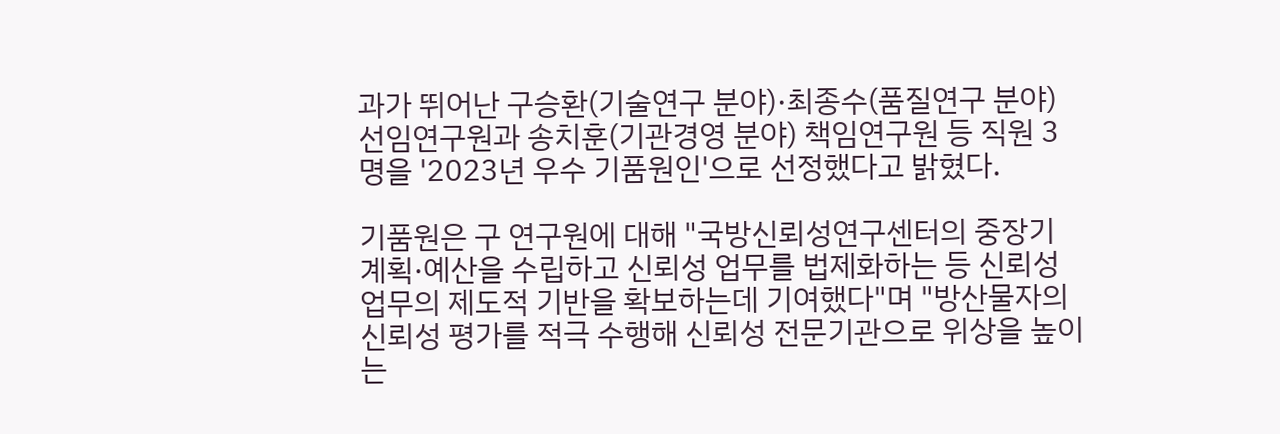과가 뛰어난 구승환(기술연구 분야)·최종수(품질연구 분야) 선임연구원과 송치훈(기관경영 분야) 책임연구원 등 직원 3명을 '2023년 우수 기품원인'으로 선정했다고 밝혔다.

기품원은 구 연구원에 대해 "국방신뢰성연구센터의 중장기 계획·예산을 수립하고 신뢰성 업무를 법제화하는 등 신뢰성 업무의 제도적 기반을 확보하는데 기여했다"며 "방산물자의 신뢰성 평가를 적극 수행해 신뢰성 전문기관으로 위상을 높이는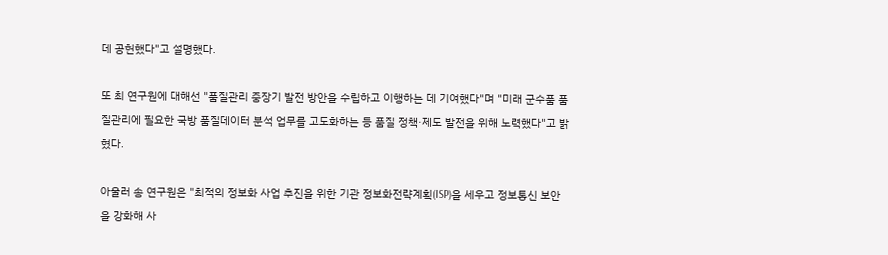데 공헌했다"고 설명했다.

또 최 연구원에 대해선 "품질관리 중장기 발전 방안을 수립하고 이행하는 데 기여했다"며 "미래 군수품 품질관리에 필요한 국방 품질데이터 분석 업무를 고도화하는 등 품질 정책·제도 발전을 위해 노력했다"고 밝혔다.

아울러 송 연구원은 "최적의 정보화 사업 추진을 위한 기관 정보화전략계획(ISP)을 세우고 정보통신 보안을 강화해 사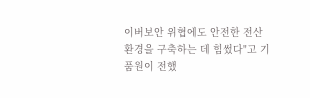이버보안 위협에도 안전한 전산 환경을 구축하는 데 힘썼다"고 기품원이 전했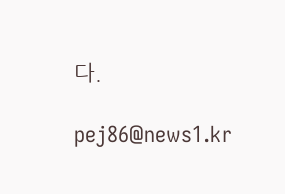다.

pej86@news1.kr